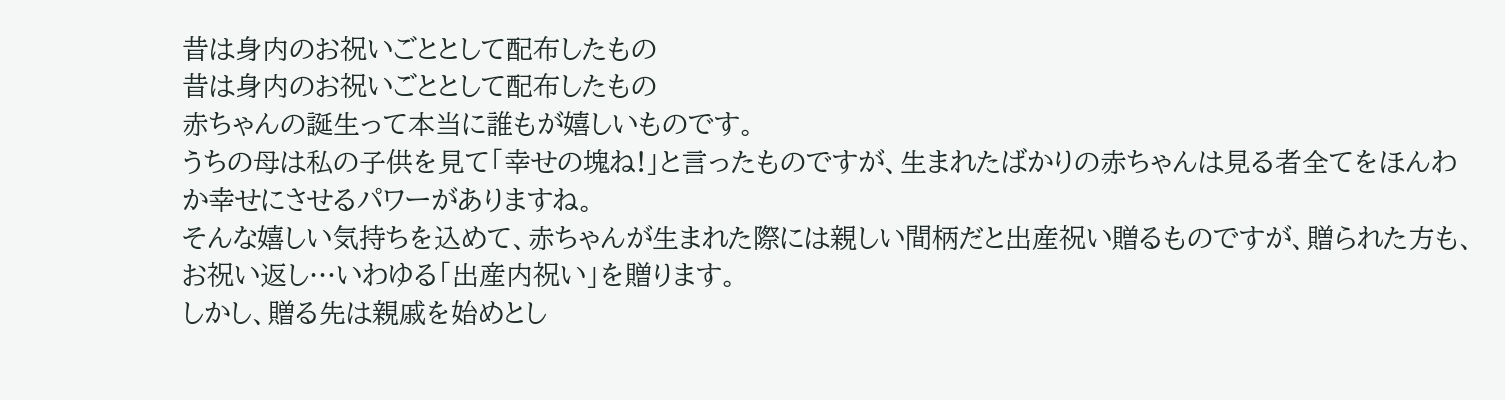昔は身内のお祝いごととして配布したもの
昔は身内のお祝いごととして配布したもの
赤ちゃんの誕生って本当に誰もが嬉しいものです。
うちの母は私の子供を見て「幸せの塊ね!」と言ったものですが、生まれたばかりの赤ちゃんは見る者全てをほんわか幸せにさせるパワーがありますね。
そんな嬉しい気持ちを込めて、赤ちゃんが生まれた際には親しい間柄だと出産祝い贈るものですが、贈られた方も、お祝い返し…いわゆる「出産内祝い」を贈ります。
しかし、贈る先は親戚を始めとし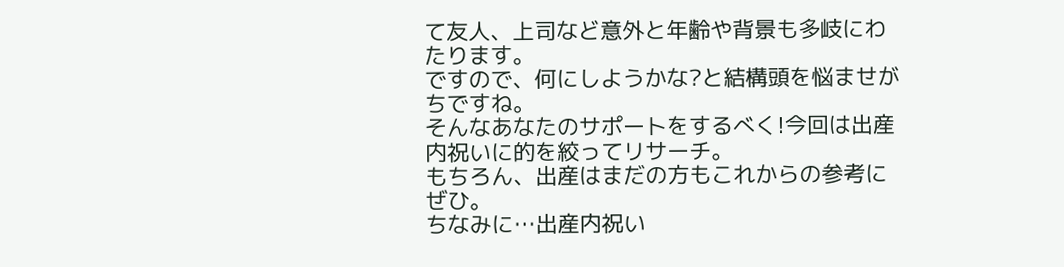て友人、上司など意外と年齢や背景も多岐にわたります。
ですので、何にしようかな?と結構頭を悩ませがちですね。
そんなあなたのサポートをするべく!今回は出産内祝いに的を絞ってリサーチ。
もちろん、出産はまだの方もこれからの参考にぜひ。
ちなみに…出産内祝い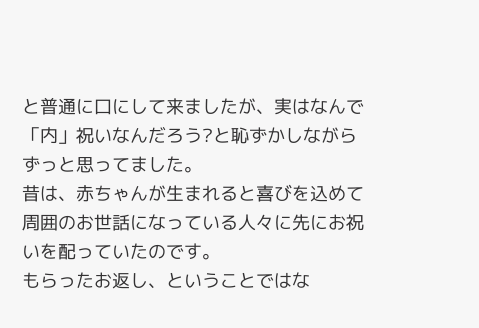と普通に口にして来ましたが、実はなんで「内」祝いなんだろう?と恥ずかしながらずっと思ってました。
昔は、赤ちゃんが生まれると喜びを込めて周囲のお世話になっている人々に先にお祝いを配っていたのです。
もらったお返し、ということではな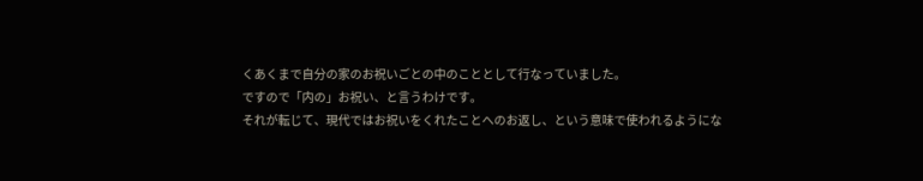くあくまで自分の家のお祝いごとの中のこととして行なっていました。
ですので「内の」お祝い、と言うわけです。
それが転じて、現代ではお祝いをくれたことへのお返し、という意味で使われるようにな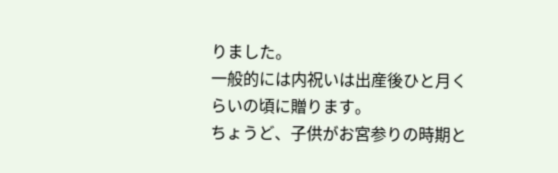りました。
一般的には内祝いは出産後ひと月くらいの頃に贈ります。
ちょうど、子供がお宮参りの時期と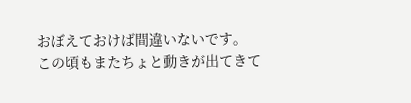おぼえておけば間違いないです。
この頃もまたちょと動きが出てきて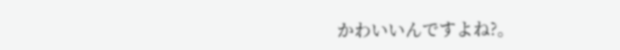かわいいんですよね?。